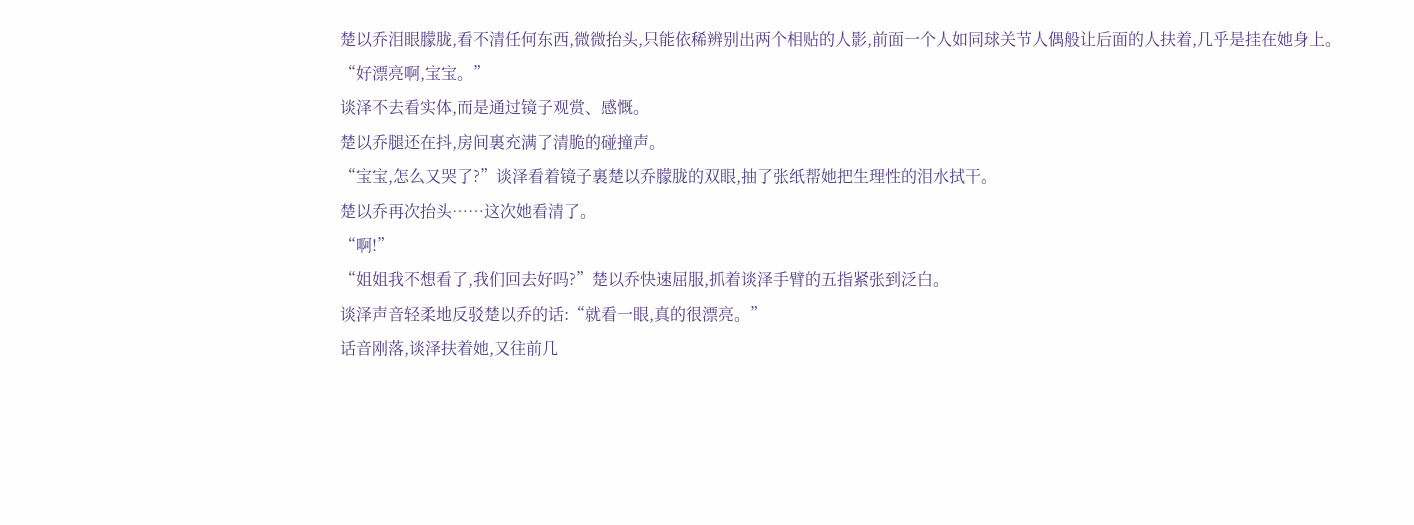楚以乔泪眼朦胧,看不清任何东西,微微抬头,只能依稀辨别出两个相贴的人影,前面一个人如同球关节人偶般让后面的人扶着,几乎是挂在她身上。
“好漂亮啊,宝宝。”
谈泽不去看实体,而是通过镜子观赏、感慨。
楚以乔腿还在抖,房间裏充满了清脆的碰撞声。
“宝宝,怎么又哭了?”谈泽看着镜子裏楚以乔朦胧的双眼,抽了张纸帮她把生理性的泪水拭干。
楚以乔再次抬头……这次她看清了。
“啊!”
“姐姐我不想看了,我们回去好吗?”楚以乔快速屈服,抓着谈泽手臂的五指紧张到泛白。
谈泽声音轻柔地反驳楚以乔的话:“就看一眼,真的很漂亮。”
话音刚落,谈泽扶着她,又往前几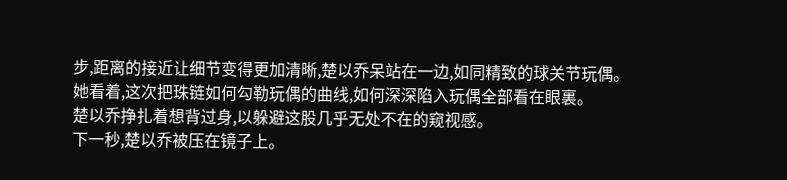步,距离的接近让细节变得更加清晰,楚以乔呆站在一边,如同精致的球关节玩偶。
她看着,这次把珠链如何勾勒玩偶的曲线,如何深深陷入玩偶全部看在眼裏。
楚以乔挣扎着想背过身,以躲避这股几乎无处不在的窥视感。
下一秒,楚以乔被压在镜子上。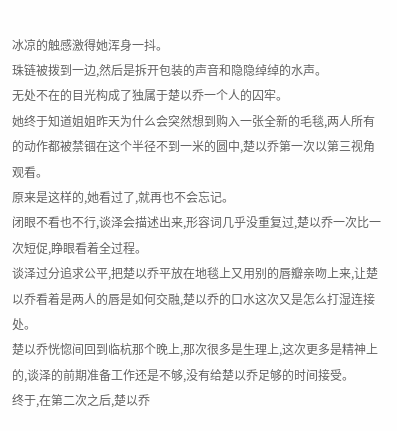冰凉的触感激得她浑身一抖。
珠链被拨到一边,然后是拆开包装的声音和隐隐绰绰的水声。
无处不在的目光构成了独属于楚以乔一个人的囚牢。
她终于知道姐姐昨天为什么会突然想到购入一张全新的毛毯,两人所有的动作都被禁锢在这个半径不到一米的圆中,楚以乔第一次以第三视角观看。
原来是这样的,她看过了,就再也不会忘记。
闭眼不看也不行,谈泽会描述出来,形容词几乎没重复过,楚以乔一次比一次短促,睁眼看着全过程。
谈泽过分追求公平,把楚以乔平放在地毯上又用别的唇瓣亲吻上来,让楚以乔看着是两人的唇是如何交融,楚以乔的口水这次又是怎么打湿连接处。
楚以乔恍惚间回到临杭那个晚上,那次很多是生理上,这次更多是精神上的,谈泽的前期准备工作还是不够,没有给楚以乔足够的时间接受。
终于,在第二次之后,楚以乔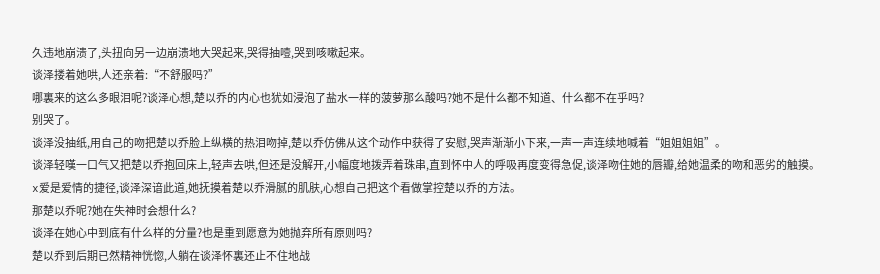久违地崩溃了,头扭向另一边崩溃地大哭起来,哭得抽噎,哭到咳嗽起来。
谈泽搂着她哄,人还亲着:“不舒服吗?”
哪裏来的这么多眼泪呢?谈泽心想,楚以乔的内心也犹如浸泡了盐水一样的菠萝那么酸吗?她不是什么都不知道、什么都不在乎吗?
别哭了。
谈泽没抽纸,用自己的吻把楚以乔脸上纵横的热泪吻掉,楚以乔仿佛从这个动作中获得了安慰,哭声渐渐小下来,一声一声连续地喊着“姐姐姐姐”。
谈泽轻嘆一口气又把楚以乔抱回床上,轻声去哄,但还是没解开,小幅度地拨弄着珠串,直到怀中人的呼吸再度变得急促,谈泽吻住她的唇瓣,给她温柔的吻和恶劣的触摸。
x爱是爱情的捷径,谈泽深谙此道,她抚摸着楚以乔滑腻的肌肤,心想自己把这个看做掌控楚以乔的方法。
那楚以乔呢?她在失神时会想什么?
谈泽在她心中到底有什么样的分量?也是重到愿意为她抛弃所有原则吗?
楚以乔到后期已然精神恍惚,人躺在谈泽怀裏还止不住地战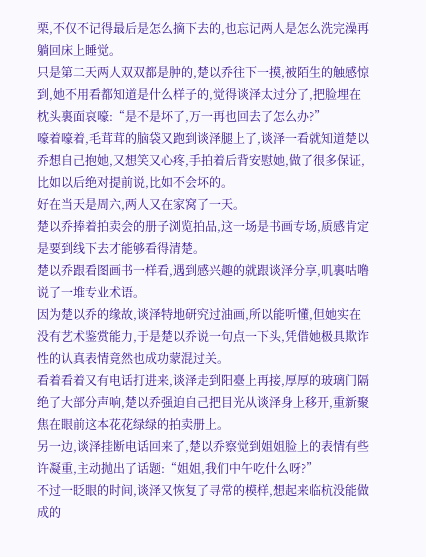栗,不仅不记得最后是怎么摘下去的,也忘记两人是怎么洗完澡再躺回床上睡觉。
只是第二天两人双双都是肿的,楚以乔往下一摸,被陌生的触感惊到,她不用看都知道是什么样子的,觉得谈泽太过分了,把脸埋在枕头裏面哀嚎:“是不是坏了,万一再也回去了怎么办?”
嚎着嚎着,毛茸茸的脑袋又跑到谈泽腿上了,谈泽一看就知道楚以乔想自己抱她,又想笑又心疼,手拍着后背安慰她,做了很多保证,比如以后绝对提前说,比如不会坏的。
好在当天是周六,两人又在家窝了一天。
楚以乔捧着拍卖会的册子浏览拍品,这一场是书画专场,质感肯定是要到线下去才能够看得清楚。
楚以乔跟看图画书一样看,遇到感兴趣的就跟谈泽分享,叽裏咕噜说了一堆专业术语。
因为楚以乔的缘故,谈泽特地研究过油画,所以能听懂,但她实在没有艺术鉴赏能力,于是楚以乔说一句点一下头,凭借她极具欺诈性的认真表情竟然也成功蒙混过关。
看着看着又有电话打进来,谈泽走到阳臺上再接,厚厚的玻璃门隔绝了大部分声响,楚以乔强迫自己把目光从谈泽身上移开,重新聚焦在眼前这本花花绿绿的拍卖册上。
另一边,谈泽挂断电话回来了,楚以乔察觉到姐姐脸上的表情有些许凝重,主动抛出了话题:“姐姐,我们中午吃什么呀?”
不过一眨眼的时间,谈泽又恢复了寻常的模样,想起来临杭没能做成的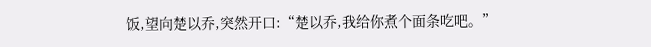饭,望向楚以乔,突然开口:“楚以乔,我给你煮个面条吃吧。”